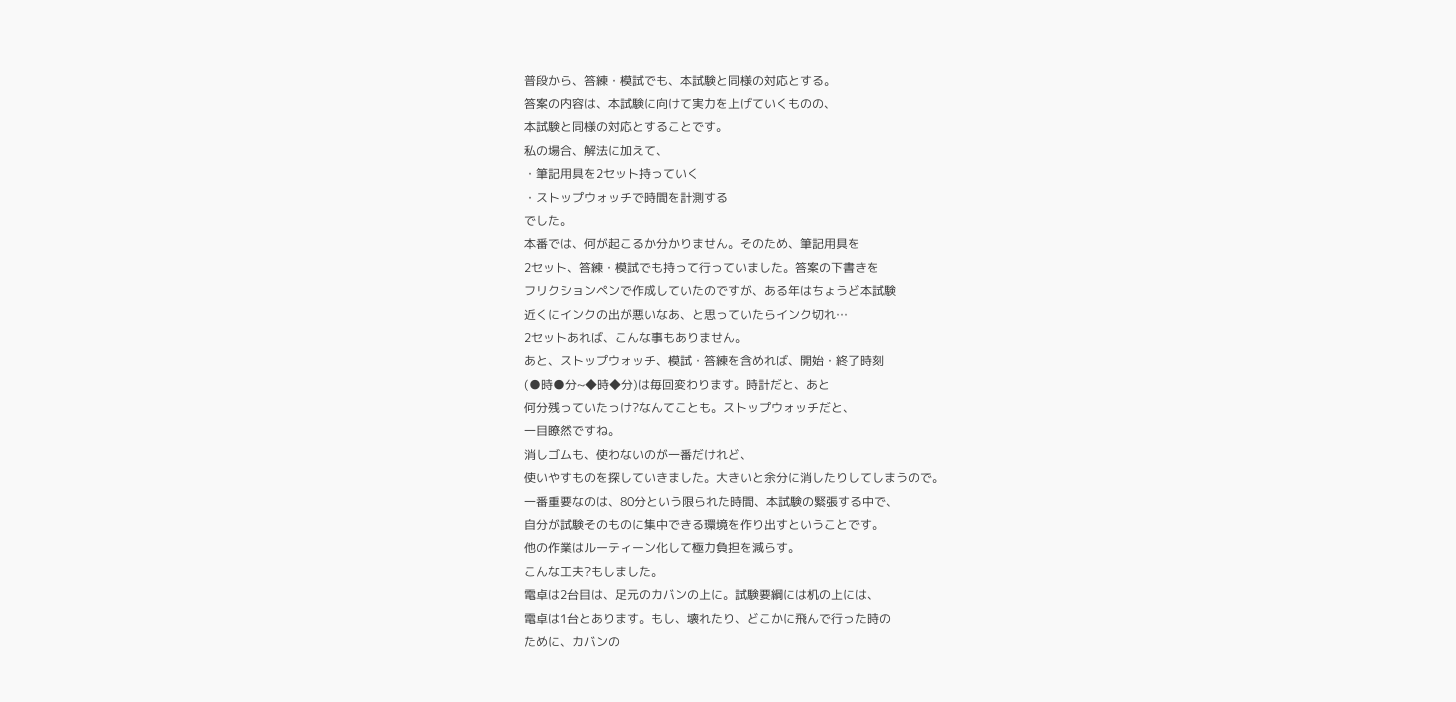普段から、答練・模試でも、本試験と同様の対応とする。
答案の内容は、本試験に向けて実力を上げていくものの、
本試験と同様の対応とすることです。
私の場合、解法に加えて、
・筆記用具を2セット持っていく
・ストップウォッチで時間を計測する
でした。
本番では、何が起こるか分かりません。そのため、筆記用具を
2セット、答練・模試でも持って行っていました。答案の下書きを
フリクションペンで作成していたのですが、ある年はちょうど本試験
近くにインクの出が悪いなあ、と思っていたらインク切れ…
2セットあれば、こんな事もありません。
あと、ストップウォッチ、模試・答練を含めれば、開始・終了時刻
(●時●分~◆時◆分)は毎回変わります。時計だと、あと
何分残っていたっけ?なんてことも。ストップウォッチだと、
一目瞭然ですね。
消しゴムも、使わないのが一番だけれど、
使いやすものを探していきました。大きいと余分に消したりしてしまうので。
一番重要なのは、80分という限られた時間、本試験の緊張する中で、
自分が試験そのものに集中できる環境を作り出すということです。
他の作業はルーティーン化して極力負担を減らす。
こんな工夫?もしました。
電卓は2台目は、足元のカバンの上に。試験要綱には机の上には、
電卓は1台とあります。もし、壊れたり、どこかに飛んで行った時の
ために、カバンの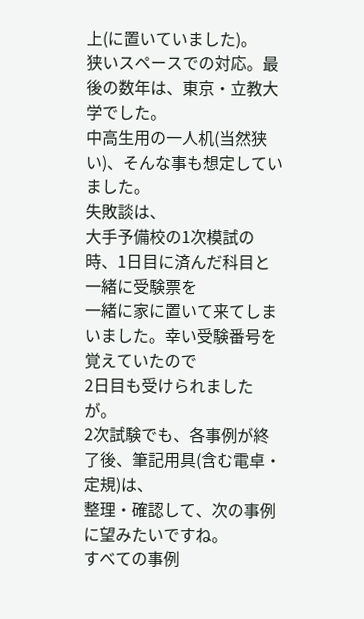上(に置いていました)。
狭いスペースでの対応。最後の数年は、東京・立教大学でした。
中高生用の一人机(当然狭い)、そんな事も想定していました。
失敗談は、
大手予備校の1次模試の時、1日目に済んだ科目と一緒に受験票を
一緒に家に置いて来てしまいました。幸い受験番号を覚えていたので
2日目も受けられましたが。
2次試験でも、各事例が終了後、筆記用具(含む電卓・定規)は、
整理・確認して、次の事例に望みたいですね。
すべての事例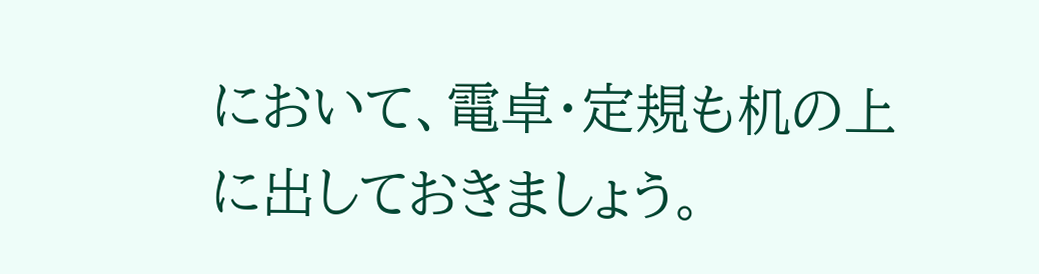において、電卓・定規も机の上に出しておきましょう。